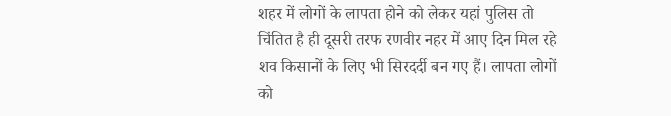शहर में लोगों के लापता होने को लेकर यहां पुलिस तो चिंतित है ही दूसरी तरफ रणवीर नहर में आए दिन मिल रहे शव किसानों के लिए भी सिरदर्दी बन गए हैं। लापता लोगों को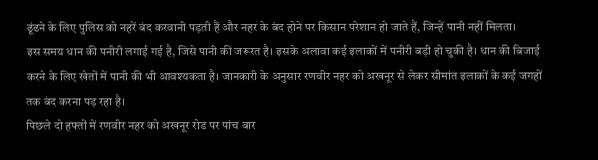ढूंढने के लिए पुलिस को नहरें बंद करवानी पड़ती हैं और नहर के बंद होने पर किसान परेशान हो जाते हैं, जिन्हें पानी नहीं मिलता।
इस समय धान की पनीरी लगाई गई है, जिसे पानी की जरूरत है। इसके अलावा कई इलाकों में पनीरी बड़ी हो चुकी है। धान की बिजाई करने के लिए खेतों में पानी की भी आवश्यकता है। जानकारी के अनुसार रणवीर नहर को अखनूर से लेकर सीमांत इलाकों के कई जगहों तक बंद करना पड़ रहा है।
पिछले दो हफ्तों में रणवीर नहर को अखनूर रोड पर पांच बार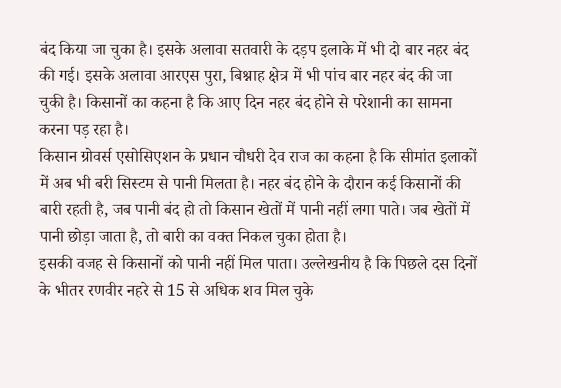बंद किया जा चुका है। इसके अलावा सतवारी के दड़प इलाके में भी दो बार नहर बंद की गई। इसके अलावा आरएस पुरा, बिश्नाह क्षेत्र में भी पांच बार नहर बंद की जा चुकी है। किसानों का कहना है कि आए दिन नहर बंद होने से परेशानी का सामना करना पड़ रहा है।
किसान ग्रोवर्स एसोसिएशन के प्रधान चौधरी देव राज का कहना है कि सीमांत इलाकों में अब भी बरी सिस्टम से पानी मिलता है। नहर बंद होने के दौरान कई किसानों की बारी रहती है, जब पानी बंद हो तो किसान खेतों में पानी नहीं लगा पाते। जब खेतों में पानी छोड़ा जाता है, तो बारी का वक्त निकल चुका होता है।
इसकी वजह से किसानों को पानी नहीं मिल पाता। उल्लेखनीय है कि पिछले दस दिनों के भीतर रणवीर नहरे से 15 से अधिक शव मिल चुके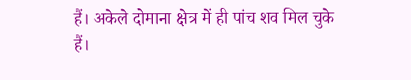हैं। अकेले दोमाना क्षेत्र में ही पांच शव मिल चुके हैं।